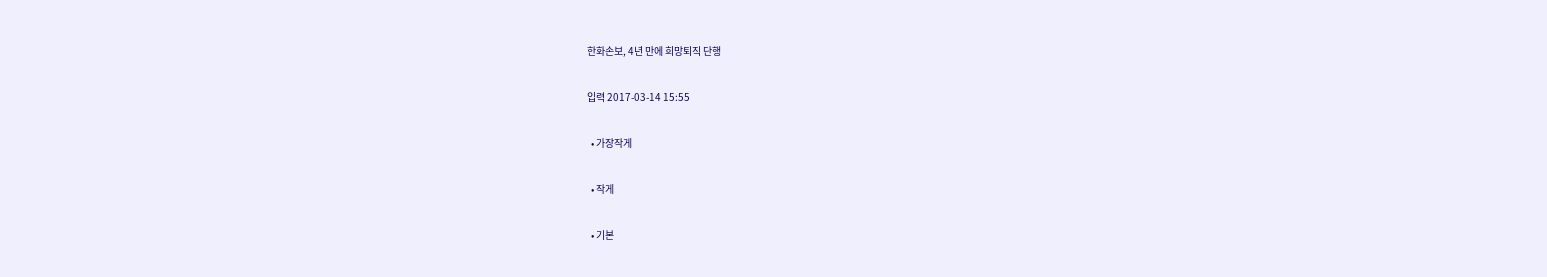한화손보, 4년 만에 희망퇴직 단행

입력 2017-03-14 15:55

  • 가장작게

  • 작게

  • 기본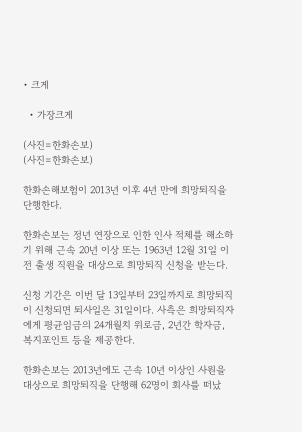• 크게

  • 가장크게

(사진=한화손보)
(사진=한화손보)

한화손해보험이 2013년 이후 4년 만에 희망퇴직을 단행한다.

한화손보는 정년 연장으로 인한 인사 적체를 해소하기 위해 근속 20년 이상 또는 1963년 12월 31일 이전 출생 직원을 대상으로 희망퇴직 신청을 받는다.

신청 기간은 이번 달 13일부터 23일까지로 희망퇴직이 신청되면 퇴사일은 31일이다. 사측은 희망퇴직자에게 평균임금의 24개월치 위로금, 2년간 학자금, 복지포인트 등을 제공한다.

한화손보는 2013년에도 근속 10년 이상인 사원을 대상으로 희망퇴직을 단행해 62명이 회사를 떠났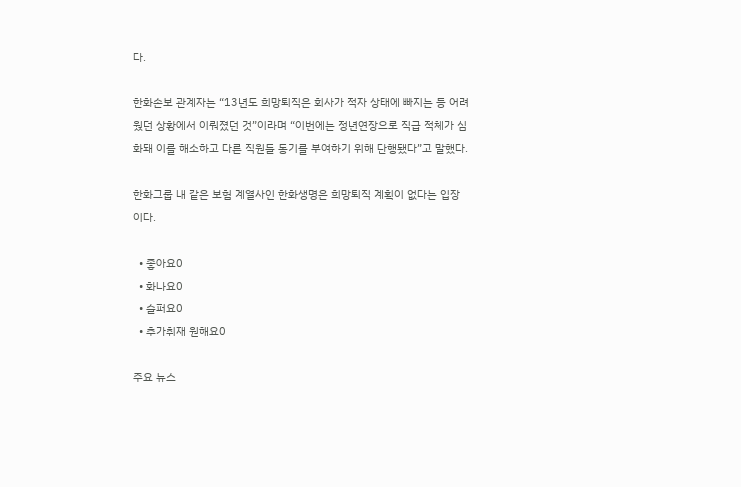다.

한화손보 관계자는 “13년도 희망퇴직은 회사가 적자 상태에 빠지는 등 어려웠던 상황에서 이뤄졌던 것”이라며 “이번에는 정년연장으로 직급 적체가 심화돼 이를 해소하고 다른 직원들 동기를 부여하기 위해 단행됐다”고 말했다.

한화그룹 내 같은 보험 계열사인 한화생명은 희망퇴직 계획이 없다는 입장이다.

  • 좋아요0
  • 화나요0
  • 슬퍼요0
  • 추가취재 원해요0

주요 뉴스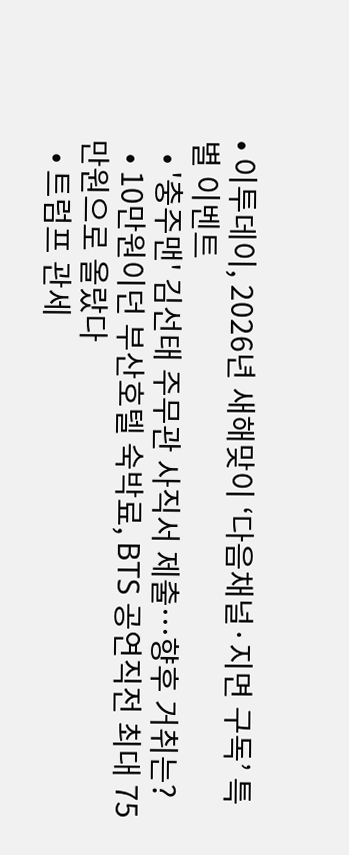• 이투데이, 2026년 새해맞이 ‘다음채널·지면 구독’ 특별 이벤트
  • '충주맨' 김선태 주무관 사직서 제출…향후 거취는?
  • 10만원이던 부산호텔 숙박료, BTS 공연직전 최대 75만원으로 올랐다
  • 트럼프 관세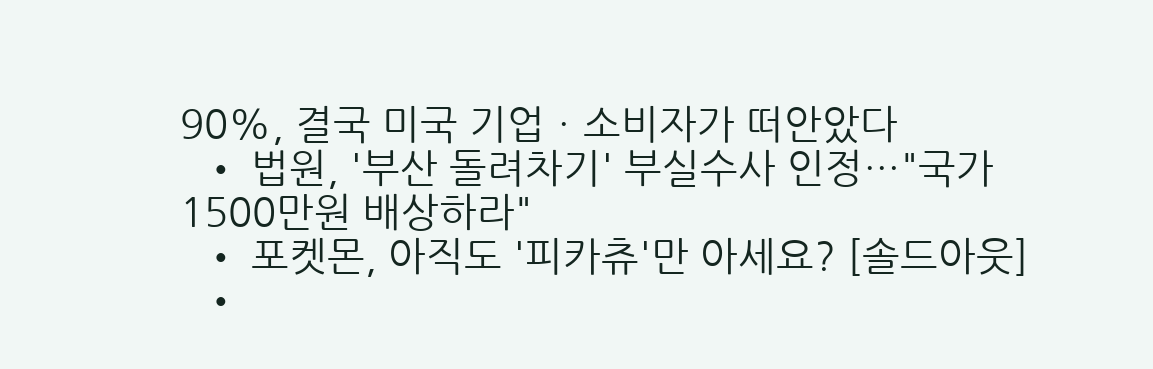90%, 결국 미국 기업ㆍ소비자가 떠안았다
  • 법원, '부산 돌려차기' 부실수사 인정…"국가 1500만원 배상하라"
  • 포켓몬, 아직도 '피카츄'만 아세요? [솔드아웃]
  •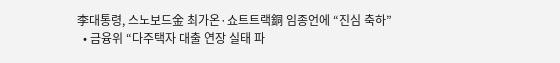李대통령, 스노보드金 최가온·쇼트트랙銅 임종언에 “진심 축하”
  • 금융위 “다주택자 대출 연장 실태 파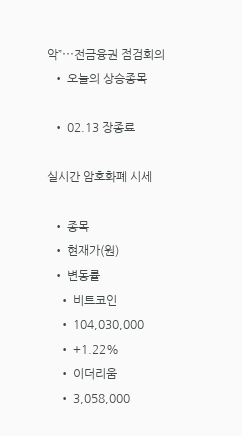악”⋯전금융권 점검회의
  • 오늘의 상승종목

  • 02.13 장종료

실시간 암호화폐 시세

  • 종목
  • 현재가(원)
  • 변동률
    • 비트코인
    • 104,030,000
    • +1.22%
    • 이더리움
    • 3,058,000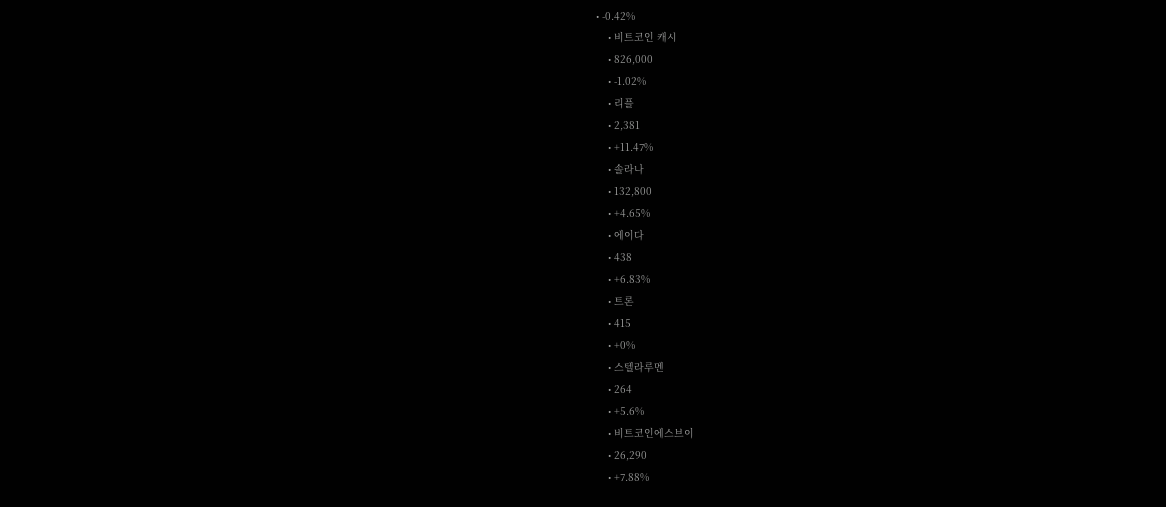• -0.42%
    • 비트코인 캐시
    • 826,000
    • -1.02%
    • 리플
    • 2,381
    • +11.47%
    • 솔라나
    • 132,800
    • +4.65%
    • 에이다
    • 438
    • +6.83%
    • 트론
    • 415
    • +0%
    • 스텔라루멘
    • 264
    • +5.6%
    • 비트코인에스브이
    • 26,290
    • +7.88%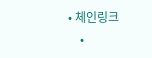• 체인링크
    •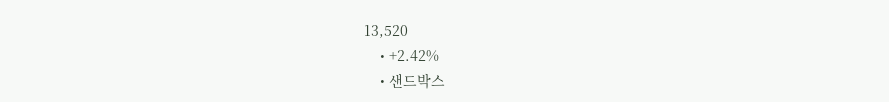13,520
    • +2.42%
    • 샌드박스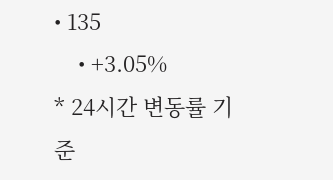• 135
    • +3.05%
* 24시간 변동률 기준